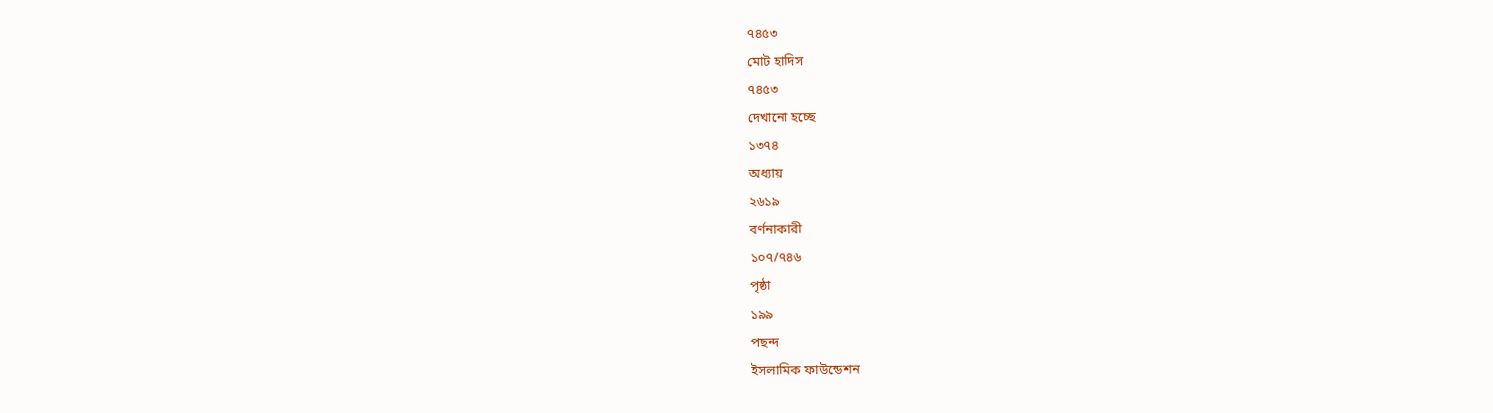৭৪৫৩
মোট হাদিস
৭৪৫৩
দেখানো হচ্ছে
১৩৭৪
অধ্যায়
২৬১৯
বর্ণনাকারী
১০৭/৭৪৬
পৃষ্ঠা
১৯৯
পছন্দ
ইসলামিক ফাউন্ডেশন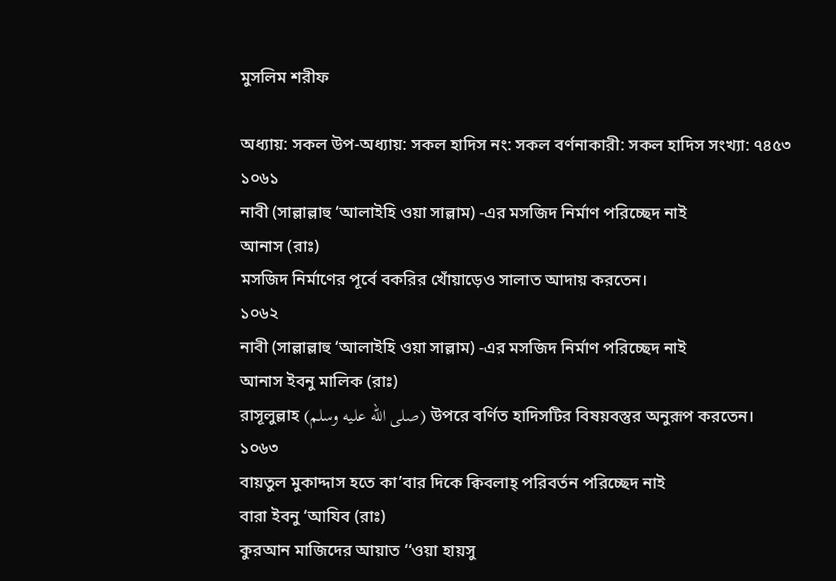মুসলিম শরীফ

অধ্যায়: সকল উপ-অধ্যায়: সকল হাদিস নং: সকল বর্ণনাকারী: সকল হাদিস সংখ্যা: ৭৪৫৩
১০৬১
নাবী (সাল্লাল্লাহু ‘আলাইহি ওয়া সাল্লাম) -এর মসজিদ নির্মাণ পরিচ্ছেদ নাই
আনাস (রাঃ)
মসজিদ নির্মাণের পূর্বে বকরির খোঁয়াড়েও সালাত আদায় করতেন।
১০৬২
নাবী (সাল্লাল্লাহু ‘আলাইহি ওয়া সাল্লাম) -এর মসজিদ নির্মাণ পরিচ্ছেদ নাই
আনাস ইবনু মালিক (রাঃ)
রাসূলুল্লাহ (صلى الله عليه وسلم) উপরে বর্ণিত হাদিসটির বিষয়বস্তুর অনুরূপ করতেন।
১০৬৩
বায়তুল মুকাদ্দাস হতে কা’বার দিকে ক্বিবলাহ্ পরিবর্তন পরিচ্ছেদ নাই
বারা ইবনু ‘আযিব (রাঃ)
কুরআন মাজিদের আয়াত ‘‘ওয়া হায়সু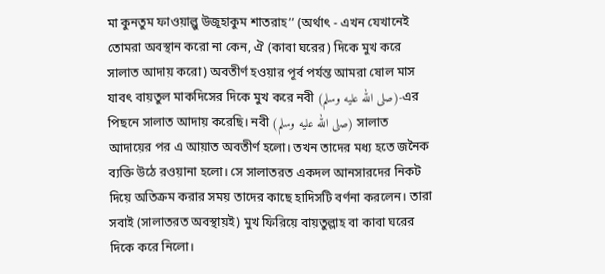মা কুনতুম ফাওয়াল্লু উজূহাকুম শাতরাহ’’ (অর্থাৎ - এখন যেখানেই তোমরা অবস্থান করো না কেন, ঐ (কাবা ঘরের) দিকে মুখ করে সালাত আদায় করো) অবতীর্ণ হওয়ার পূর্ব পর্যন্ত আমরা ষোল মাস যাবৎ বায়তুল মাকদিসের দিকে মুখ করে নবী (صلى الله عليه وسلم)-এর পিছনে সালাত আদায় করেছি। নবী (صلى الله عليه وسلم) সালাত আদায়ের পর এ আয়াত অবতীর্ণ হলো। তখন তাদের মধ্য হতে জনৈক ব্যক্তি উঠে রওয়ানা হলো। সে সালাতরত একদল আনসারদের নিকট দিয়ে অতিক্রম করার সময় তাদের কাছে হাদিসটি বর্ণনা করলেন। তারা সবাই (সালাতরত অবস্থায়ই) মুখ ফিরিয়ে বায়তুল্লাহ বা কাবা ঘরের দিকে করে নিলো।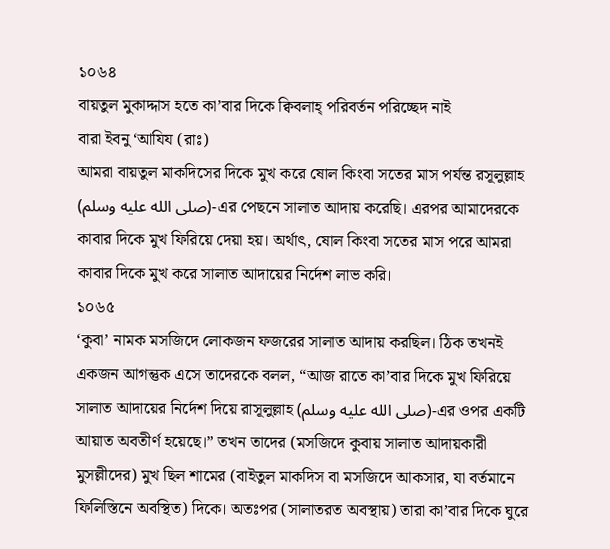১০৬৪
বায়তুল মুকাদ্দাস হতে কা’বার দিকে ক্বিবলাহ্ পরিবর্তন পরিচ্ছেদ নাই
বারা ইবনু ‘আযিয (রাঃ)
আমরা বায়তুল মাকদিসের দিকে মুখ করে ষোল কিংবা সতের মাস পর্যন্ত রসূলুল্লাহ (صلى الله عليه وسلم)-এর পেছনে সালাত আদায় করেছি। এরপর আমাদেরকে কাবার দিকে মুখ ফিরিয়ে দেয়া হয়। অর্থাৎ, ষোল কিংবা সতের মাস পরে আমরা কাবার দিকে মুখ করে সালাত আদায়ের নির্দেশ লাভ করি।
১০৬৫
‘কুবা’ নামক মসজিদে লোকজন ফজরের সালাত আদায় করছিল। ঠিক তখনই একজন আগন্তুক এসে তাদেরকে বলল, “আজ রাতে কা’বার দিকে মুখ ফিরিয়ে সালাত আদায়ের নির্দেশ দিয়ে রাসূলুল্লাহ (صلى الله عليه وسلم)-এর ওপর একটি আয়াত অবতীর্ণ হয়েছে।” তখন তাদের (মসজিদে কুবায় সালাত আদায়কারী মুসল্লীদের) মুখ ছিল শামের (বাইতুল মাকদিস বা মসজিদে আকসার, যা বর্তমানে ফিলিস্তিনে অবস্থিত) দিকে। অতঃপর (সালাতরত অবস্থায়) তারা কা’বার দিকে ঘুরে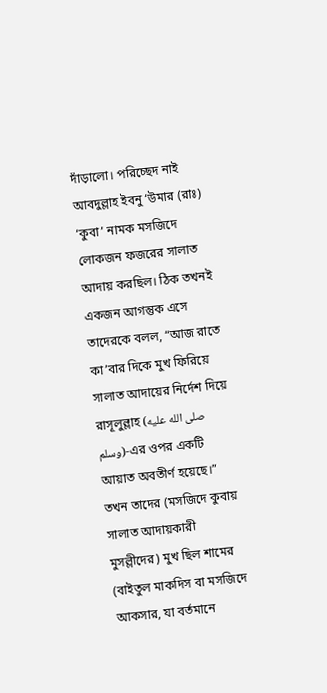দাঁড়ালো। পরিচ্ছেদ নাই
আবদুল্লাহ ইবনু ‘উমার (রাঃ)
‘কুবা’ নামক মসজিদে লোকজন ফজরের সালাত আদায় করছিল। ঠিক তখনই একজন আগন্তুক এসে তাদেরকে বলল, “আজ রাতে কা’বার দিকে মুখ ফিরিয়ে সালাত আদায়ের নির্দেশ দিয়ে রাসূলুল্লাহ (صلى الله عليه وسلم)-এর ওপর একটি আয়াত অবতীর্ণ হয়েছে।” তখন তাদের (মসজিদে কুবায় সালাত আদায়কারী মুসল্লীদের) মুখ ছিল শামের (বাইতুল মাকদিস বা মসজিদে আকসার, যা বর্তমানে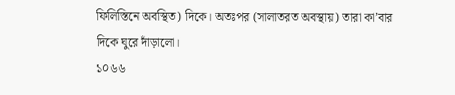ফিলিস্তিনে অবস্থিত) দিকে। অতঃপর (সালাতরত অবস্থায়) তারা কা’বার দিকে ঘুরে দাঁড়ালো।
১০৬৬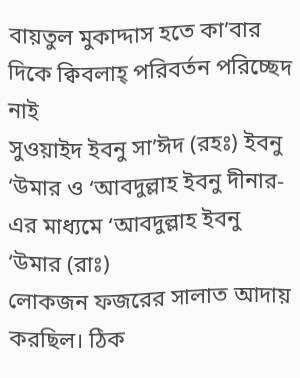বায়তুল মুকাদ্দাস হতে কা’বার দিকে ক্বিবলাহ্ পরিবর্তন পরিচ্ছেদ নাই
সুওয়াইদ ইবনু সা’ঈদ (রহঃ) ইবনু ‘উমার ও ‘আবদুল্লাহ ইবনু দীনার-এর মাধ্যমে ‘আবদুল্লাহ ইবনু ‘উমার (রাঃ)
লোকজন ফজরের সালাত আদায় করছিল। ঠিক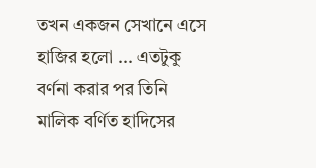তখন একজন সেখানে এসে হাজির হলো ... এতটুকু বর্ণনা করার পর তিনি মালিক বর্ণিত হাদিসের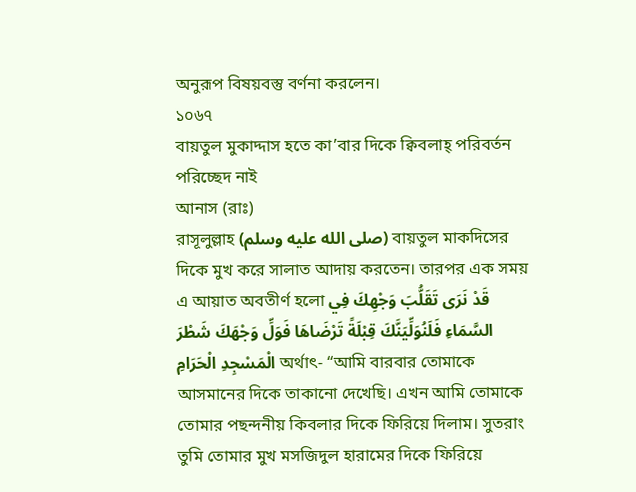অনুরূপ বিষয়বস্তু বর্ণনা করলেন।
১০৬৭
বায়তুল মুকাদ্দাস হতে কা’বার দিকে ক্বিবলাহ্ পরিবর্তন পরিচ্ছেদ নাই
আনাস (রাঃ)
রাসূলুল্লাহ (صلى الله عليه وسلم) বায়তুল মাকদিসের দিকে মুখ করে সালাত আদায় করতেন। তারপর এক সময় এ আয়াত অবতীর্ণ হলো قَدْ نَرَى تَقَلُّبَ وَجْهِكَ فِي السَّمَاءِ فَلَنُوَلِّيَنَّكَ قِبْلَةً تَرْضَاهَا فَوَلِّ وَجْهَكَ شَطْرَ الْمَسْجِدِ الْحَرَامِ অর্থাৎ- “আমি বারবার তোমাকে আসমানের দিকে তাকানো দেখেছি। এখন আমি তোমাকে তোমার পছন্দনীয় কিবলার দিকে ফিরিয়ে দিলাম। সুতরাং তুমি তোমার মুখ মসজিদুল হারামের দিকে ফিরিয়ে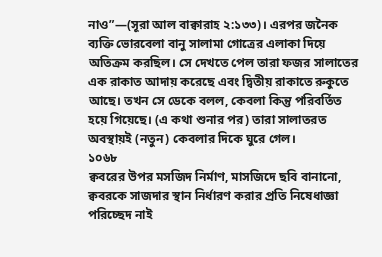নাও”—(সূরা আল বাক্বারাহ ২:১৩৩)। এরপর জনৈক ব্যক্তি ভোরবেলা বানু সালামা গোত্রের এলাকা দিয়ে অতিক্রম করছিল। সে দেখতে পেল তারা ফজর সালাতের এক রাকাত আদায় করেছে এবং দ্বিতীয় রাকাতে রুকুতে আছে। তখন সে ডেকে বলল, কেবলা কিন্তু পরিবর্তিত হয়ে গিয়েছে। (এ কথা শুনার পর) তারা সালাতরত অবস্থায়ই (নতুন) কেবলার দিকে ঘুরে গেল।
১০৬৮
ক্ববরের উপর মসজিদ নির্মাণ, মাসজিদে ছবি বানানো, ক্ববরকে সাজদার স্থান নির্ধারণ করার প্রতি নিষেধাজ্ঞা পরিচ্ছেদ নাই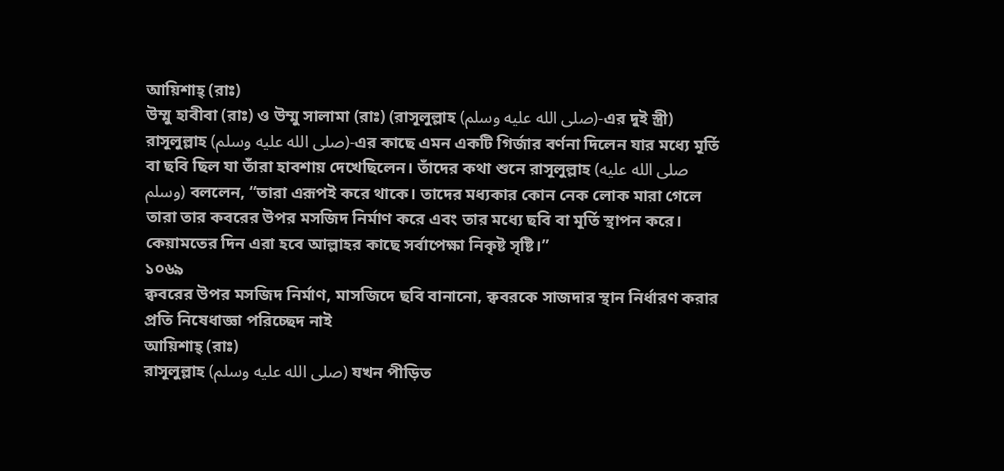আয়িশাহ্ (রাঃ)
উম্মু হাবীবা (রাঃ) ও উম্মু সালামা (রাঃ) (রাসূলুল্লাহ (صلى الله عليه وسلم)-এর দুই স্ত্রী) রাসূলুল্লাহ (صلى الله عليه وسلم)-এর কাছে এমন একটি গির্জার বর্ণনা দিলেন যার মধ্যে মূর্তি বা ছবি ছিল যা তাঁরা হাবশায় দেখেছিলেন। তাঁদের কথা শুনে রাসূলুল্লাহ (صلى الله عليه وسلم) বললেন, “তারা এরূপই করে থাকে। তাদের মধ্যকার কোন নেক লোক মারা গেলে তারা তার কবরের উপর মসজিদ নির্মাণ করে এবং তার মধ্যে ছবি বা মূর্তি স্থাপন করে। কেয়ামতের দিন এরা হবে আল্লাহর কাছে সর্বাপেক্ষা নিকৃষ্ট সৃষ্টি।”
১০৬৯
ক্ববরের উপর মসজিদ নির্মাণ, মাসজিদে ছবি বানানো, ক্ববরকে সাজদার স্থান নির্ধারণ করার প্রতি নিষেধাজ্ঞা পরিচ্ছেদ নাই
আয়িশাহ্ (রাঃ)
রাসূলুল্লাহ (صلى الله عليه وسلم) যখন পীড়িত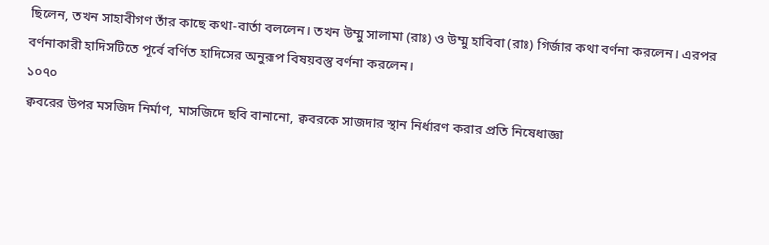ছিলেন, তখন সাহাবীগণ তাঁর কাছে কথা-বার্তা বললেন। তখন উম্মু সালামা (রাঃ) ও উম্মু হাবিবা (রাঃ) গির্জার কথা বর্ণনা করলেন। এরপর বর্ণনাকারী হাদিসটিতে পূর্বে বর্ণিত হাদিসের অনুরূপ বিষয়বস্তু বর্ণনা করলেন।
১০৭০
ক্ববরের উপর মসজিদ নির্মাণ, মাসজিদে ছবি বানানো, ক্ববরকে সাজদার স্থান নির্ধারণ করার প্রতি নিষেধাজ্ঞা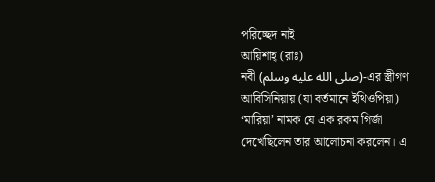পরিচ্ছেদ নাই
আয়িশাহ্ (রাঃ)
নবী (صلى الله عليه وسلم)-এর স্ত্রীগণ আবিসিনিয়ায় (যা বর্তমানে ইথিওপিয়া) ‘মারিয়া’ নামক যে এক রকম গির্জা দেখেছিলেন তার আলোচনা করলেন। এ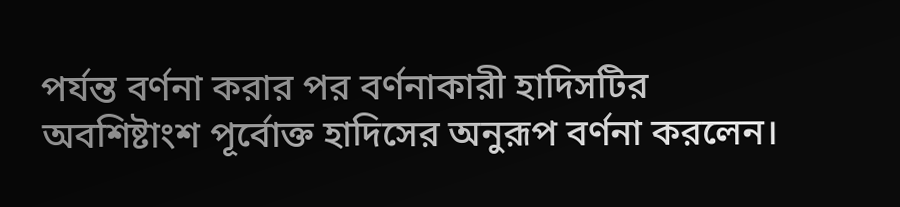পর্যন্ত বর্ণনা করার পর বর্ণনাকারী হাদিসটির অবশিষ্টাংশ পূর্বোক্ত হাদিসের অনুরূপ বর্ণনা করলেন।